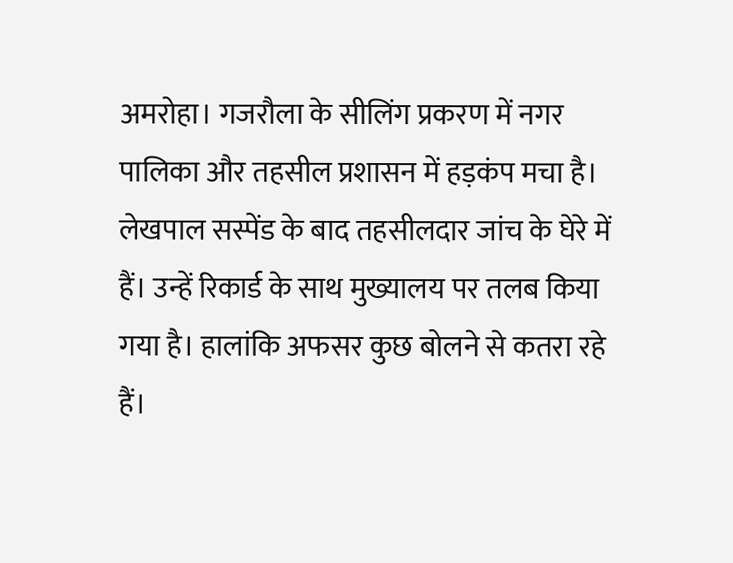अमरोहा। गजरौला के सीलिंग प्रकरण में नगर पालिका और तहसील प्रशासन में हड़कंप मचा है। लेखपाल सस्पेंड के बाद तहसीलदार जांच के घेरे में हैं। उन्हें रिकार्ड के साथ मुख्यालय पर तलब किया गया है। हालांकि अफसर कुछ बोलने से कतरा रहे हैं।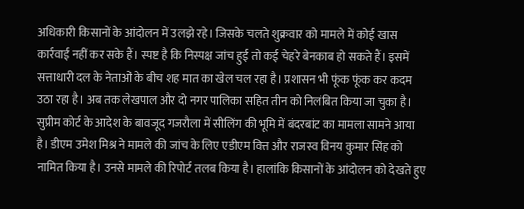अधिकारी किसानों के आंदोलन में उलझे रहे। जिसके चलते शुक्रवार को मामले में कोई खास कार्रवाई नहीं कर सके हैं। स्पष्ट है कि निस्पक्ष जांच हुई तो कई चेहरे बेनकाब हो सकते हैं। इसमें सत्ताधारी दल के नेताओं के बीच शह मात का खेल चल रहा है। प्रशासन भी फूंक फूंक कर कदम उठा रहा है। अब तक लेखपाल और दो नगर पालिका सहित तीन को निलंबित किया जा चुका है।
सुप्रीम कोर्ट के आदेश के बावजूद गजरौला में सीलिंग की भूमि में बंदरबांट का मामला सामने आया है। डीएम उमेश मिश्र ने मामले की जांच के लिए एडीएम वित्त और राजस्व विनय कुमार सिंह को नामित किया है। उनसे मामले की रिपोर्ट तलब किया है। हालांकि किसानों के आंदोलन को देखते हुए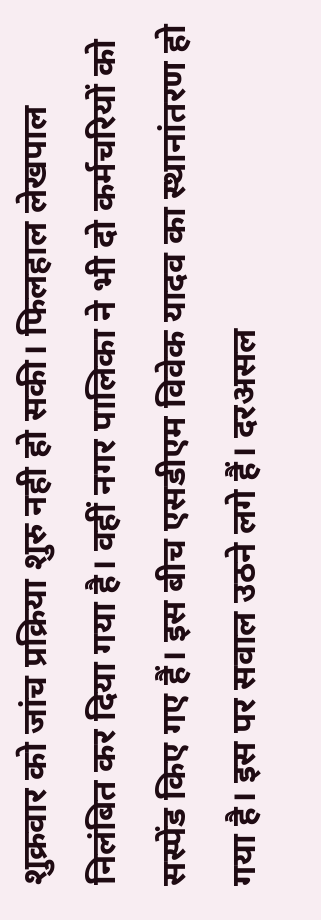शुक्रवार को जांच प्रक्रिया शुरु नही हो सकी। फिलहाल लेखपाल निलंबित कर दिया गया है। वहीं नगर पालिका ने भी दो कर्मचरियों को सस्पेंड किए गए हैं। इस बीच एसडीएम विवेक यादव का स्थानांतरण हो गया है। इस पर सवाल उठने लगे हैं। दरअसल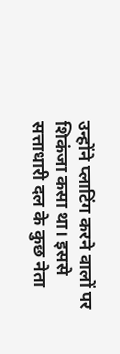उन्होंने प्लाटिंग करने वालों पर शिकंजा कसा था। इससे सत्ताधारी दल के कुछ नेता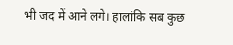भी जद में आने लगे। हालांकि सब कुछ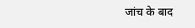जांच के बाद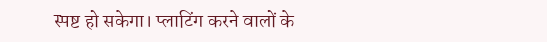स्पष्ट हो सकेगा। प्लाटिंग करने वालों के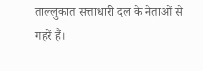ताल्लुकात सत्ताधारी दल के नेताओं से गहरें हैं।